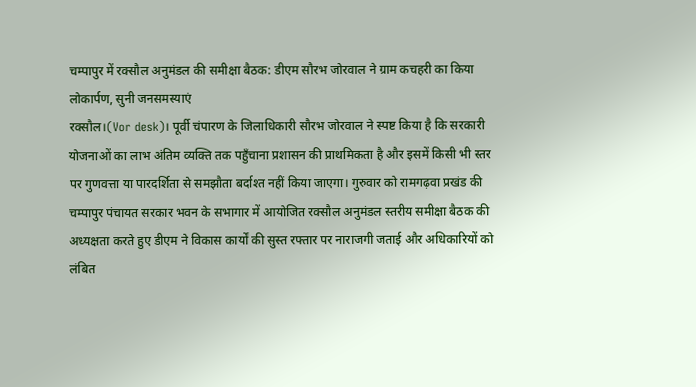चम्पापुर में रक्सौल अनुमंडल की समीक्षा बैठक: डीएम सौरभ जोरवाल ने ग्राम कचहरी का किया लोकार्पण, सुनी जनसमस्याएं
रक्सौल।(Vor desk)। पूर्वी चंपारण के जिलाधिकारी सौरभ जोरवाल ने स्पष्ट किया है कि सरकारी योजनाओं का लाभ अंतिम व्यक्ति तक पहुँचाना प्रशासन की प्राथमिकता है और इसमें किसी भी स्तर पर गुणवत्ता या पारदर्शिता से समझौता बर्दाश्त नहीं किया जाएगा। गुरुवार को रामगढ़वा प्रखंड की चम्पापुर पंचायत सरकार भवन के सभागार में आयोजित रक्सौल अनुमंडल स्तरीय समीक्षा बैठक की अध्यक्षता करते हुए डीएम ने विकास कार्यों की सुस्त रफ्तार पर नाराजगी जताई और अधिकारियों को लंबित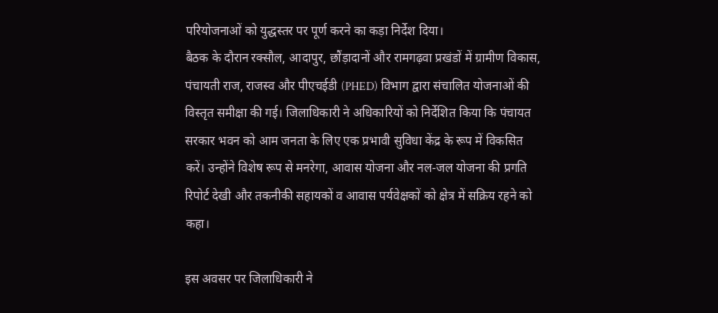परियोजनाओं को युद्धस्तर पर पूर्ण करने का कड़ा निर्देश दिया।
बैठक के दौरान रक्सौल, आदापुर, छौंड़ादानों और रामगढ़वा प्रखंडों में ग्रामीण विकास, पंचायती राज, राजस्व और पीएचईडी (PHED) विभाग द्वारा संचालित योजनाओं की विस्तृत समीक्षा की गई। जिलाधिकारी ने अधिकारियों को निर्देशित किया कि पंचायत सरकार भवन को आम जनता के लिए एक प्रभावी सुविधा केंद्र के रूप में विकसित करें। उन्होंने विशेष रूप से मनरेगा, आवास योजना और नल-जल योजना की प्रगति रिपोर्ट देखी और तकनीकी सहायकों व आवास पर्यवेक्षकों को क्षेत्र में सक्रिय रहने को कहा।

इस अवसर पर जिलाधिकारी ने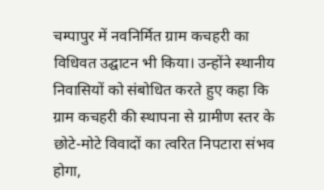चम्पापुर में नवनिर्मित ग्राम कचहरी का विधिवत उद्घाटन भी किया। उन्होंने स्थानीय निवासियों को संबोधित करते हुए कहा कि ग्राम कचहरी की स्थापना से ग्रामीण स्तर के छोटे-मोटे विवादों का त्वरित निपटारा संभव होगा,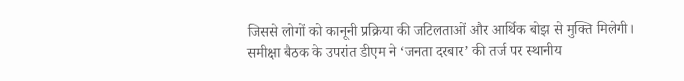जिससे लोगों को कानूनी प्रक्रिया की जटिलताओं और आर्थिक बोझ से मुक्ति मिलेगी।
समीक्षा बैठक के उपरांत डीएम ने ‘जनता दरबार’ की तर्ज पर स्थानीय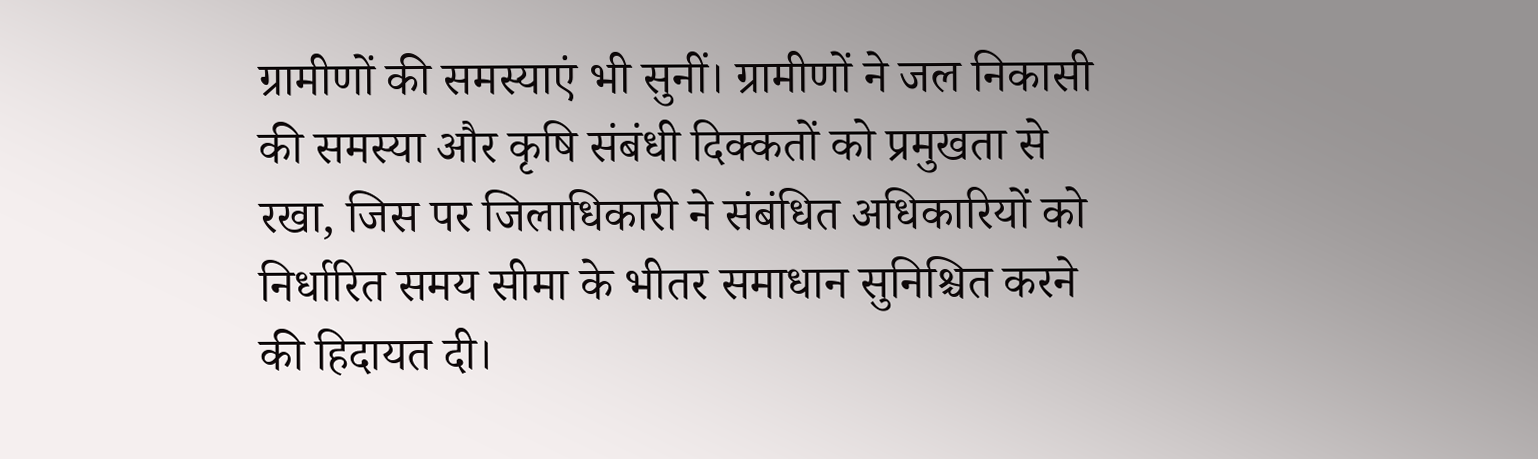ग्रामीणों की समस्याएं भी सुनीं। ग्रामीणों ने जल निकासी की समस्या और कृषि संबंधी दिक्कतों को प्रमुखता से रखा, जिस पर जिलाधिकारी ने संबंधित अधिकारियों को निर्धारित समय सीमा के भीतर समाधान सुनिश्चित करने की हिदायत दी।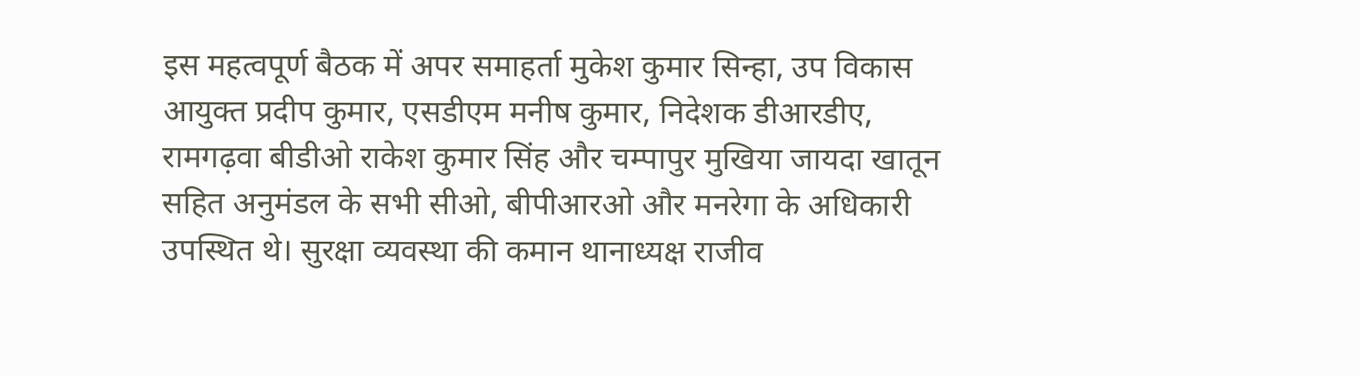इस महत्वपूर्ण बैठक में अपर समाहर्ता मुकेश कुमार सिन्हा, उप विकास आयुक्त प्रदीप कुमार, एसडीएम मनीष कुमार, निदेशक डीआरडीए, रामगढ़वा बीडीओ राकेश कुमार सिंह और चम्पापुर मुखिया जायदा खातून सहित अनुमंडल के सभी सीओ, बीपीआरओ और मनरेगा के अधिकारी उपस्थित थे। सुरक्षा व्यवस्था की कमान थानाध्यक्ष राजीव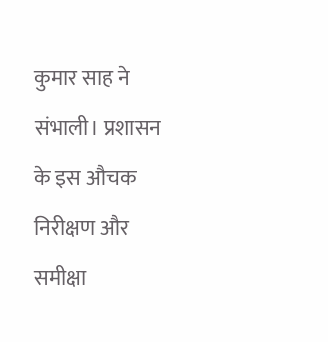कुमार साह ने संभाली। प्रशासन के इस औचक निरीक्षण और समीक्षा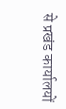से प्रखंड कार्यालयों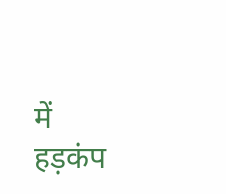में हड़कंप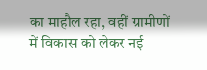का माहौल रहा, वहीं ग्रामीणों में विकास को लेकर नई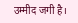उम्मीद जगी है।